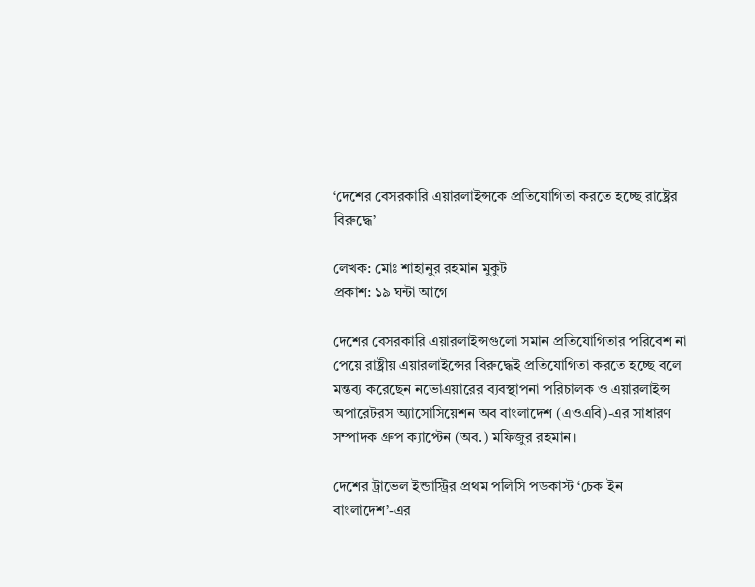‘দেশের বেসরকারি এয়ারলাইন্সকে প্রতিযোগিতা করতে হচ্ছে রাষ্ট্রের বিরুদ্ধে’

লেখক: মোঃ শাহানুর রহমান মুকুট
প্রকাশ: ১৯ ঘন্টা আগে

দেশের বেসরকারি এয়ারলাইন্সগুলো সমান প্রতিযোগিতার পরিবেশ না পেয়ে রাষ্ট্রীয় এয়ারলাইন্সের বিরুদ্ধেই প্রতিযোগিতা করতে হচ্ছে বলে মন্তব্য করেছেন নভোএয়ারের ব্যবস্থাপনা পরিচালক ও এয়ারলাইন্স অপারেটরস অ্যাসোসিয়েশন অব বাংলাদেশ (এওএবি)-এর সাধারণ সম্পাদক গ্রুপ ক্যাপ্টেন (অব.) মফিজুর রহমান।

দেশের ট্রাভেল ইন্ডাস্ট্রির প্রথম পলিসি পডকাস্ট ‘চেক ইন বাংলাদেশ’-এর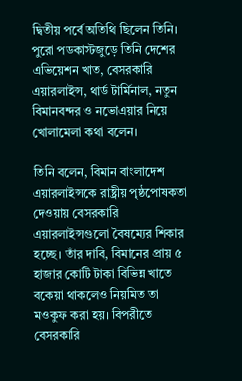দ্বিতীয় পর্বে অতিথি ছিলেন তিনি। পুরো পডকাস্টজুড়ে তিনি দেশের এভিয়েশন খাত, বেসরকারি এয়ারলাইন্স, থার্ড টার্মিনাল, নতুন বিমানবন্দর ও নভোএয়ার নিয়ে খোলামেলা কথা বলেন।

তিনি বলেন, বিমান বাংলাদেশ এয়ারলাইন্সকে রাষ্ট্রীয় পৃষ্ঠপোষকতা দেওয়ায় বেসরকারি এয়ারলাইন্সগুলো বৈষম্যের শিকার হচ্ছে। তাঁর দাবি, বিমানের প্রায় ৫ হাজার কোটি টাকা বিভিন্ন খাতে বকেয়া থাকলেও নিয়মিত তা মওকুফ করা হয়। বিপরীতে বেসরকারি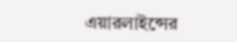এয়ারলাইন্সের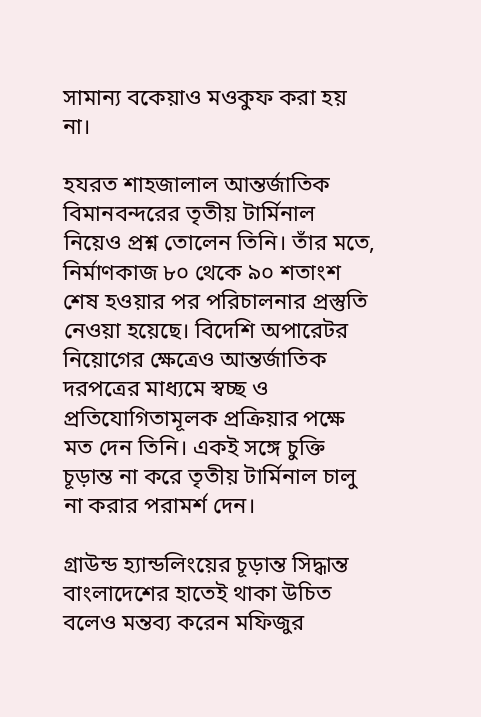সামান্য বকেয়াও মওকুফ করা হয় না।

হযরত শাহজালাল আন্তর্জাতিক বিমানবন্দরের তৃতীয় টার্মিনাল নিয়েও প্রশ্ন তোলেন তিনি। তাঁর মতে, নির্মাণকাজ ৮০ থেকে ৯০ শতাংশ শেষ হওয়ার পর পরিচালনার প্রস্তুতি নেওয়া হয়েছে। বিদেশি অপারেটর নিয়োগের ক্ষেত্রেও আন্তর্জাতিক দরপত্রের মাধ্যমে স্বচ্ছ ও প্রতিযোগিতামূলক প্রক্রিয়ার পক্ষে মত দেন তিনি। একই সঙ্গে চুক্তি চূড়ান্ত না করে তৃতীয় টার্মিনাল চালু না করার পরামর্শ দেন।

গ্রাউন্ড হ্যান্ডলিংয়ের চূড়ান্ত সিদ্ধান্ত বাংলাদেশের হাতেই থাকা উচিত বলেও মন্তব্য করেন মফিজুর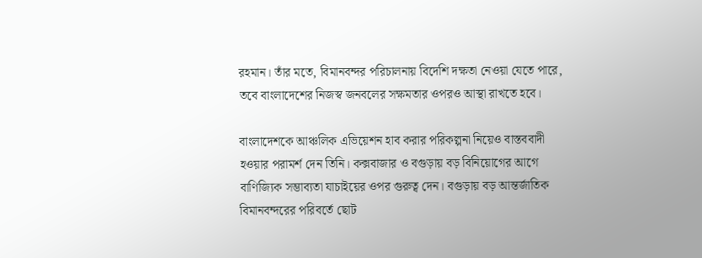রহমান। তাঁর মতে, বিমানবন্দর পরিচালনায় বিদেশি দক্ষতা নেওয়া যেতে পারে, তবে বাংলাদেশের নিজস্ব জনবলের সক্ষমতার ওপরও আস্থা রাখতে হবে।

বাংলাদেশকে আঞ্চলিক এভিয়েশন হাব করার পরিকল্পনা নিয়েও বাস্তববাদী হওয়ার পরামর্শ দেন তিনি। কক্সবাজার ও বগুড়ায় বড় বিনিয়োগের আগে বাণিজ্যিক সম্ভাব্যতা যাচাইয়ের ওপর গুরুত্ব দেন। বগুড়ায় বড় আন্তর্জাতিক বিমানবন্দরের পরিবর্তে ছোট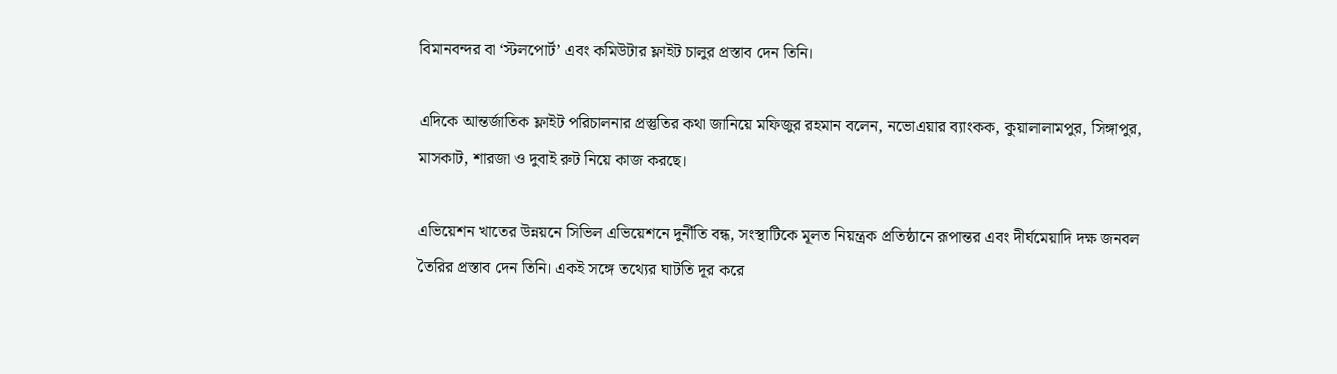বিমানবন্দর বা ‘স্টলপোর্ট’ এবং কমিউটার ফ্লাইট চালুর প্রস্তাব দেন তিনি।

এদিকে আন্তর্জাতিক ফ্লাইট পরিচালনার প্রস্তুতির কথা জানিয়ে মফিজুর রহমান বলেন, নভোএয়ার ব্যাংকক, কুয়ালালামপুর, সিঙ্গাপুর, মাসকাট, শারজা ও দুবাই রুট নিয়ে কাজ করছে।

এভিয়েশন খাতের উন্নয়নে সিভিল এভিয়েশনে দুর্নীতি বন্ধ, সংস্থাটিকে মূলত নিয়ন্ত্রক প্রতিষ্ঠানে রূপান্তর এবং দীর্ঘমেয়াদি দক্ষ জনবল তৈরির প্রস্তাব দেন তিনি। একই সঙ্গে তথ্যের ঘাটতি দূর করে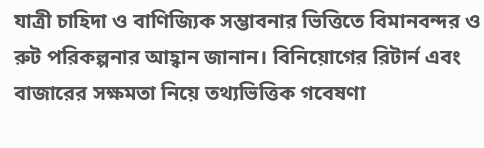যাত্রী চাহিদা ও বাণিজ্যিক সম্ভাবনার ভিত্তিতে বিমানবন্দর ও রুট পরিকল্পনার আহ্বান জানান। বিনিয়োগের রিটার্ন এবং বাজারের সক্ষমতা নিয়ে তথ্যভিত্তিক গবেষণা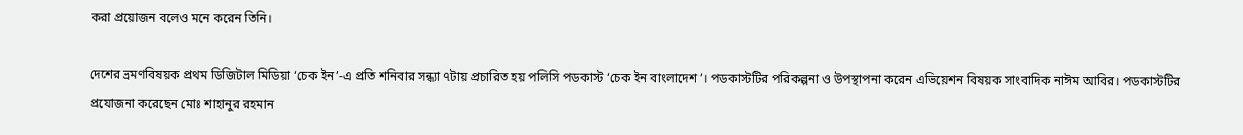করা প্রয়োজন বলেও মনে করেন তিনি।

দেশের ভ্রমণবিষয়ক প্রথম ডিজিটাল মিডিয়া ‘চেক ইন’-এ প্রতি শনিবার সন্ধ্যা ৭টায় প্রচারিত হয় পলিসি পডকাস্ট ‘চেক ইন বাংলাদেশ’। পডকাস্টটির পরিকল্পনা ও উপস্থাপনা করেন এভিয়েশন বিষয়ক সাংবাদিক নাঈম আবির। পডকাস্টটির প্রযোজনা করেছেন মোঃ শাহানুর রহমান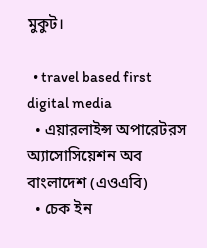মুকুট।

  • travel based first digital media
  • এয়ারলাইন্স অপারেটরস অ্যাসোসিয়েশন অব বাংলাদেশ (এওএবি)
  • চেক ইন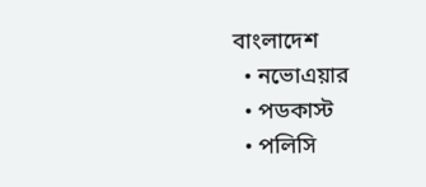বাংলাদেশ
  • নভোএয়ার
  • পডকাস্ট
  • পলিসি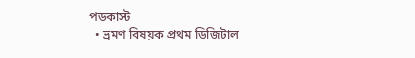পডকাস্ট
  • ভ্রমণ বিষয়ক প্রথম ডিজিটাল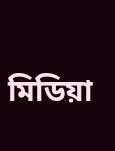মিডিয়া